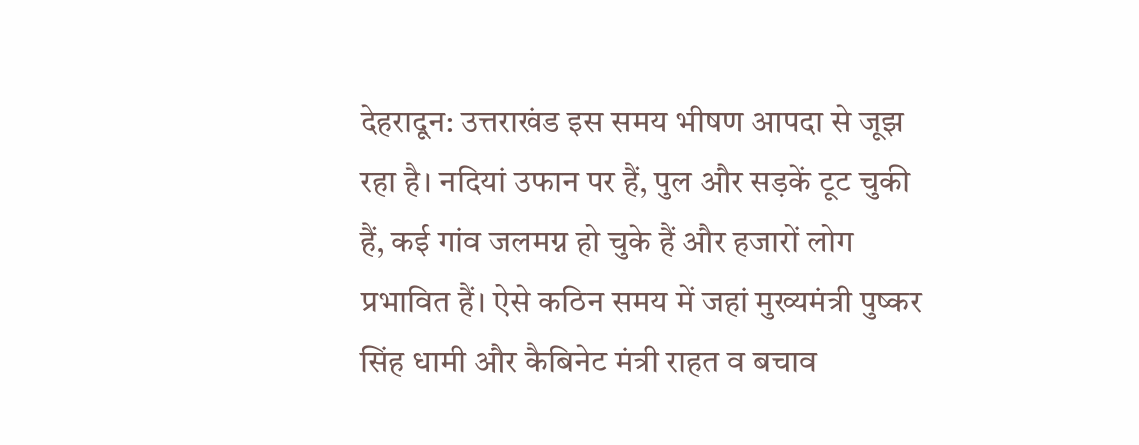देहरादून: उत्तराखंड इस समय भीषण आपदा से जूझ रहा है। नदियां उफान पर हैं, पुल और सड़कें टूट चुकी हैं, कई गांव जलमग्न हो चुके हैं और हजारों लोग प्रभावित हैं। ऐसे कठिन समय में जहां मुख्यमंत्री पुष्कर सिंह धामी और कैबिनेट मंत्री राहत व बचाव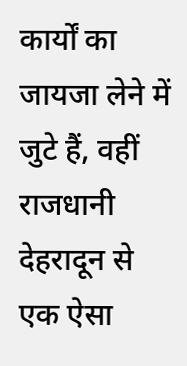कार्यों का जायजा लेने में जुटे हैं, वहीं राजधानी देहरादून से एक ऐसा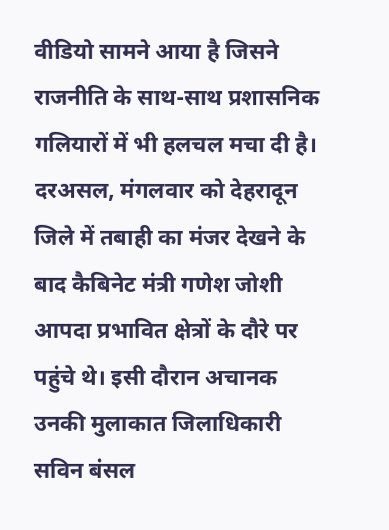वीडियो सामने आया है जिसने राजनीति के साथ-साथ प्रशासनिक गलियारों में भी हलचल मचा दी है।
दरअसल, मंगलवार को देहरादून जिले में तबाही का मंजर देखने के बाद कैबिनेट मंत्री गणेश जोशी आपदा प्रभावित क्षेत्रों के दौरे पर पहुंचे थे। इसी दौरान अचानक उनकी मुलाकात जिलाधिकारी सविन बंसल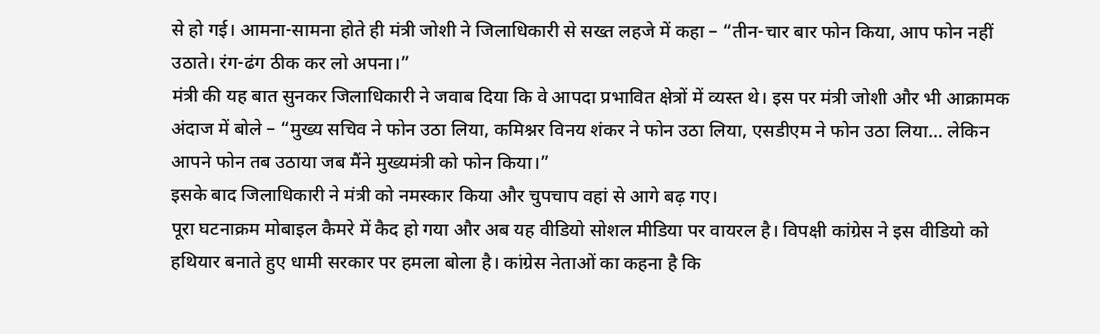से हो गई। आमना-सामना होते ही मंत्री जोशी ने जिलाधिकारी से सख्त लहजे में कहा – “तीन-चार बार फोन किया, आप फोन नहीं उठाते। रंग-ढंग ठीक कर लो अपना।”
मंत्री की यह बात सुनकर जिलाधिकारी ने जवाब दिया कि वे आपदा प्रभावित क्षेत्रों में व्यस्त थे। इस पर मंत्री जोशी और भी आक्रामक अंदाज में बोले – “मुख्य सचिव ने फोन उठा लिया, कमिश्नर विनय शंकर ने फोन उठा लिया, एसडीएम ने फोन उठा लिया… लेकिन आपने फोन तब उठाया जब मैंने मुख्यमंत्री को फोन किया।”
इसके बाद जिलाधिकारी ने मंत्री को नमस्कार किया और चुपचाप वहां से आगे बढ़ गए।
पूरा घटनाक्रम मोबाइल कैमरे में कैद हो गया और अब यह वीडियो सोशल मीडिया पर वायरल है। विपक्षी कांग्रेस ने इस वीडियो को हथियार बनाते हुए धामी सरकार पर हमला बोला है। कांग्रेस नेताओं का कहना है कि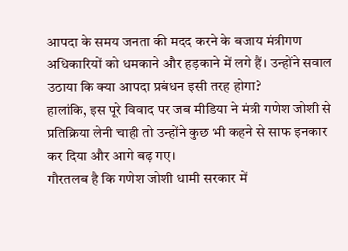आपदा के समय जनता की मदद करने के बजाय मंत्रीगण अधिकारियों को धमकाने और हड़काने में लगे हैं। उन्होंने सवाल उठाया कि क्या आपदा प्रबंधन इसी तरह होगा?
हालांकि, इस पूरे विवाद पर जब मीडिया ने मंत्री गणेश जोशी से प्रतिक्रिया लेनी चाही तो उन्होंने कुछ भी कहने से साफ इनकार कर दिया और आगे बढ़ गए।
गौरतलब है कि गणेश जोशी धामी सरकार में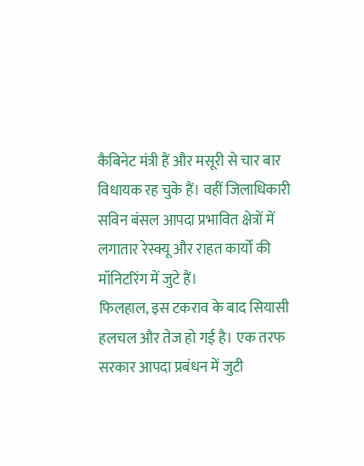कैबिनेट मंत्री हैं और मसूरी से चार बार विधायक रह चुके हैं। वहीं जिलाधिकारी सविन बंसल आपदा प्रभावित क्षेत्रों में लगातार रेस्क्यू और राहत कार्यों की मॉनिटरिंग में जुटे हैं।
फिलहाल, इस टकराव के बाद सियासी हलचल और तेज हो गई है। एक तरफ सरकार आपदा प्रबंधन में जुटी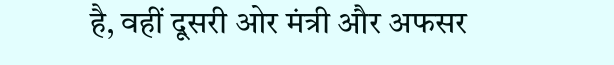है, वहीं दूसरी ओर मंत्री और अफसर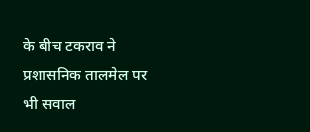के बीच टकराव ने प्रशासनिक तालमेल पर भी सवाल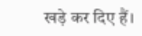खड़े कर दिए हैं।